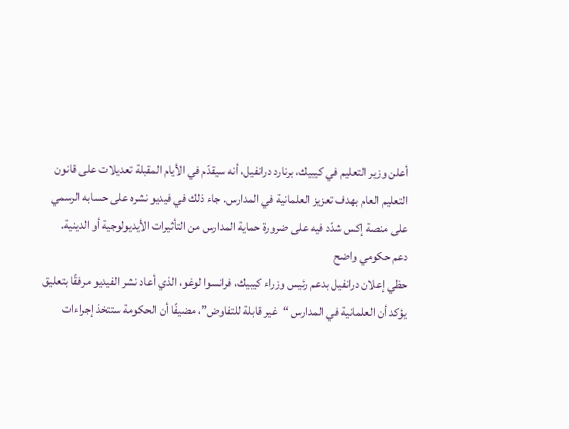أعلن وزير التعليم في كيبيك، برنارد درانفيل، أنه سيقدّم في الأيام المقبلة تعديلات على قانون التعليم العام بهدف تعزيز العلمانية في المدارس. جاء ذلك في فيديو نشره على حسابه الرسمي على منصة إكس شدّد فيه على ضرورة حماية المدارس من التأثيرات الأيديولوجية أو الدينية.
دعم حكومي واضح
حظي إعلان درانفيل بدعم رئيس وزراء كيبيك، فرانسوا لوغو، الذي أعاد نشر الفيديو مرفقًا بتعليق يؤكد أن العلمانية في المدارس “غير قابلة للتفاوض”، مضيفًا أن الحكومة ستتخذ إجراءات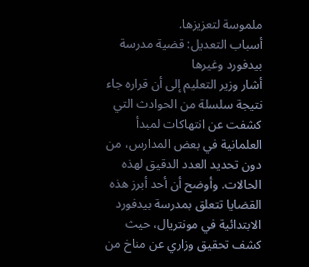ملموسة لتعزيزها.
أسباب التعديل: قضية مدرسة بيدفورد وغيرها
أشار وزير التعليم إلى أن قراره جاء نتيجة سلسلة من الحوادث التي كشفت عن انتهاكات لمبدأ العلمانية في بعض المدارس، من دون تحديد العدد الدقيق لهذه الحالات. وأوضح أن أحد أبرز هذه القضايا تتعلق بمدرسة بيدفورد الابتدائية في مونتريال، حيث كشف تحقيق وزاري عن مناخ من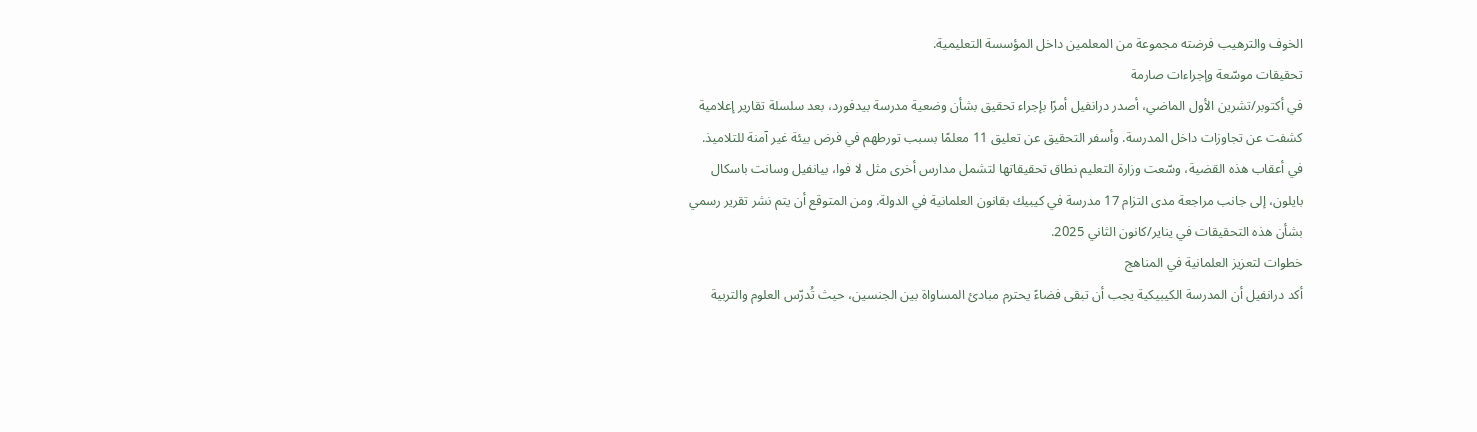الخوف والترهيب فرضته مجموعة من المعلمين داخل المؤسسة التعليمية.
تحقيقات موسّعة وإجراءات صارمة
في أكتوبر/تشرين الأول الماضي، أصدر درانفيل أمرًا بإجراء تحقيق بشأن وضعية مدرسة بيدفورد، بعد سلسلة تقارير إعلامية كشفت عن تجاوزات داخل المدرسة. وأسفر التحقيق عن تعليق 11 معلمًا بسبب تورطهم في فرض بيئة غير آمنة للتلاميذ.
في أعقاب هذه القضية، وسّعت وزارة التعليم نطاق تحقيقاتها لتشمل مدارس أخرى مثل لا فوا، بيانفيل وسانت باسكال بايلون، إلى جانب مراجعة مدى التزام 17 مدرسة في كيبيك بقانون العلمانية في الدولة. ومن المتوقع أن يتم نشر تقرير رسمي بشأن هذه التحقيقات في يناير/كانون الثاني 2025.
خطوات لتعزيز العلمانية في المناهج
أكد درانفيل أن المدرسة الكيبيكية يجب أن تبقى فضاءً يحترم مبادئ المساواة بين الجنسين، حيث تُدرّس العلوم والتربية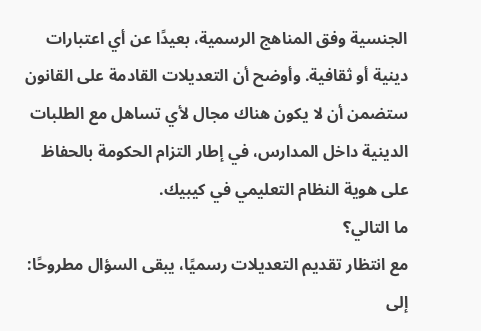الجنسية وفق المناهج الرسمية، بعيدًا عن أي اعتبارات دينية أو ثقافية. وأوضح أن التعديلات القادمة على القانون ستضمن أن لا يكون هناك مجال لأي تساهل مع الطلبات الدينية داخل المدارس، في إطار التزام الحكومة بالحفاظ على هوية النظام التعليمي في كيبيك.
ما التالي؟
مع انتظار تقديم التعديلات رسميًا، يبقى السؤال مطروحًا: إلى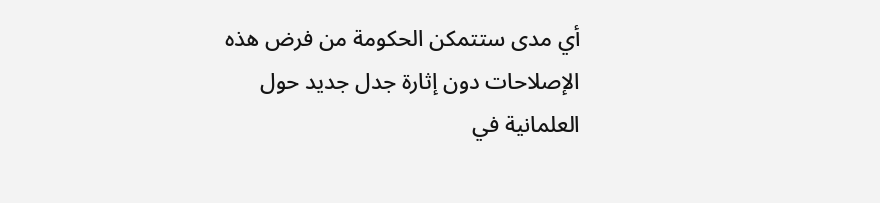أي مدى ستتمكن الحكومة من فرض هذه الإصلاحات دون إثارة جدل جديد حول العلمانية في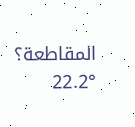المقاطعة؟
22.2°